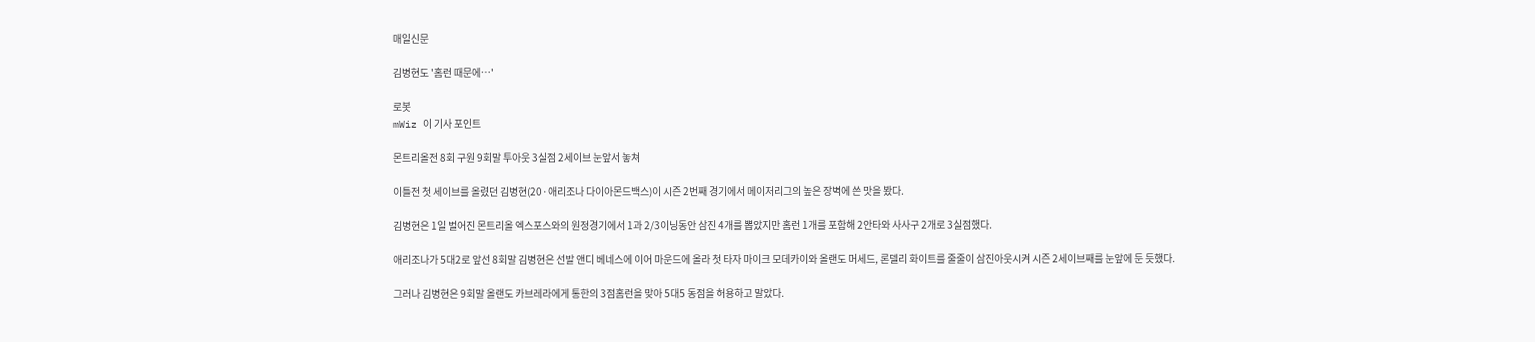매일신문

김병현도 '홈런 때문에…'

로봇
mWiz 이 기사 포인트

몬트리올전 8회 구원 9회말 투아웃 3실점 2세이브 눈앞서 놓쳐

이틀전 첫 세이브를 올렸던 김병현(20·애리조나 다이아몬드백스)이 시즌 2번째 경기에서 메이저리그의 높은 장벽에 쓴 맛을 봤다.

김병현은 1일 벌어진 몬트리올 엑스포스와의 원정경기에서 1과 2/3이닝동안 삼진 4개를 뽑았지만 홈런 1개를 포함해 2안타와 사사구 2개로 3실점했다.

애리조나가 5대2로 앞선 8회말 김병현은 선발 앤디 베네스에 이어 마운드에 올라 첫 타자 마이크 모데카이와 올랜도 머세드, 론델리 화이트를 줄줄이 삼진아웃시켜 시즌 2세이브째를 눈앞에 둔 듯했다.

그러나 김병현은 9회말 올랜도 카브레라에게 통한의 3점홈런을 맞아 5대5 동점을 허용하고 말았다.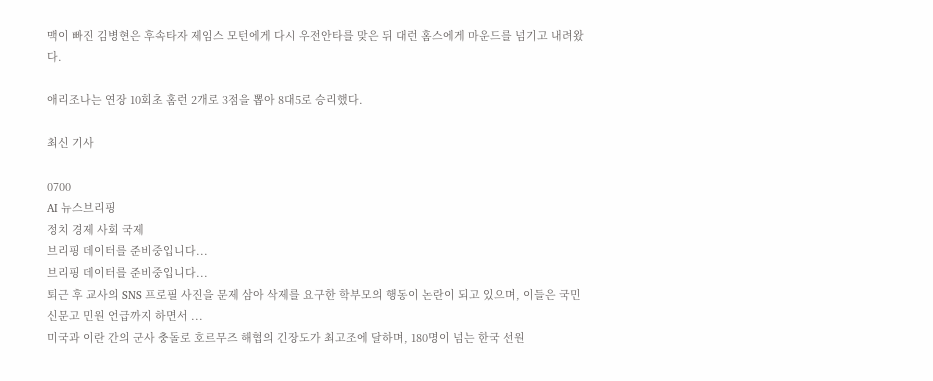맥이 빠진 김병현은 후속타자 제임스 모턴에게 다시 우전안타를 맞은 뒤 대런 홈스에게 마운드를 넘기고 내려왔다.

애리조나는 연장 10회초 홈런 2개로 3점을 뽑아 8대5로 승리했다.

최신 기사

0700
AI 뉴스브리핑
정치 경제 사회 국제
브리핑 데이터를 준비중입니다...
브리핑 데이터를 준비중입니다...
퇴근 후 교사의 SNS 프로필 사진을 문제 삼아 삭제를 요구한 학부모의 행동이 논란이 되고 있으며, 이들은 국민신문고 민원 언급까지 하면서 ...
미국과 이란 간의 군사 충돌로 호르무즈 해협의 긴장도가 최고조에 달하며, 180명이 넘는 한국 선원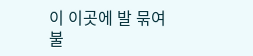이 이곳에 발 묶여 불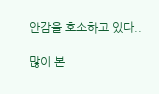안감을 호소하고 있다..

많이 본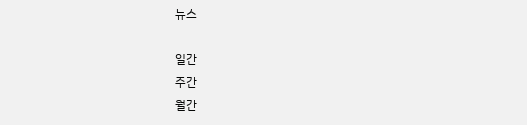뉴스

일간
주간
월간